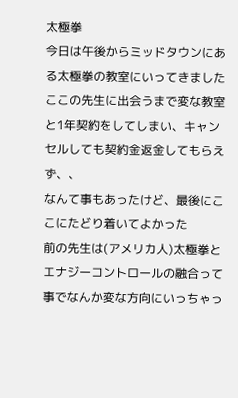太極拳
今日は午後からミッドタウンにある太極拳の教室にいってきました
ここの先生に出会うまで変な教室と1年契約をしてしまい、キャンセルしても契約金返金してもらえず、、
なんて事もあったけど、最後にここにたどり着いてよかった
前の先生は(アメリカ人)太極拳とエナジーコントロールの融合って事でなんか変な方向にいっちゃっ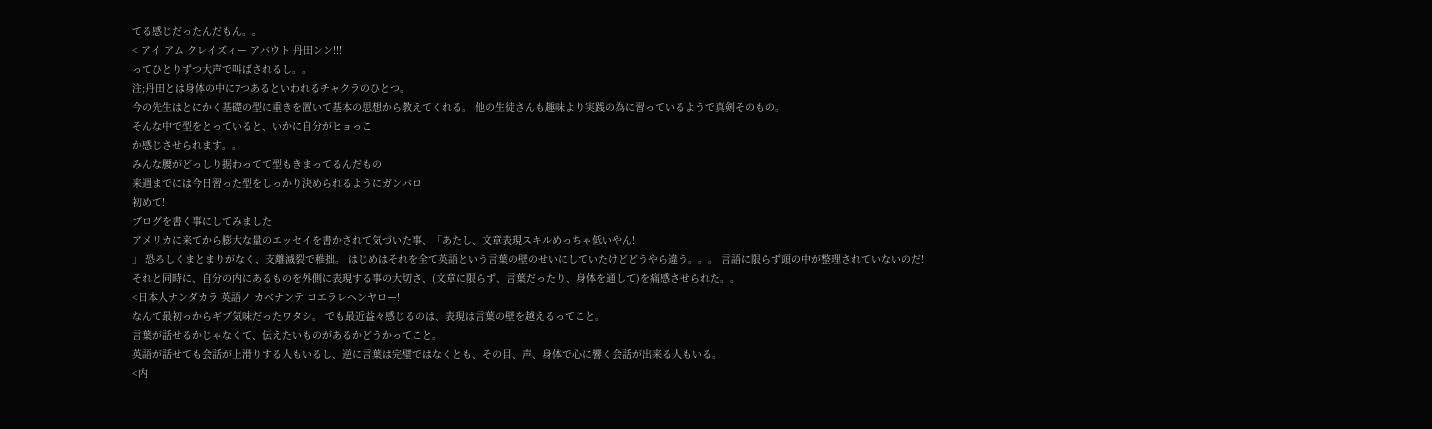てる感じだったんだもん。。
< アイ アム クレイズィー アバウト 丹田ンン!!!
ってひとりずつ大声で叫ばされるし。。
注;丹田とは身体の中に7つあるといわれるチャクラのひとつ。
今の先生はとにかく基礎の型に重きを置いて基本の思想から教えてくれる。 他の生徒さんも趣味より実践の為に習っているようで真剣そのもの。
そんな中で型をとっていると、いかに自分がヒョっこ
か感じさせられます。。
みんな腰がどっしり据わってて型もきまってるんだもの
来週までには今日習った型をしっかり決められるようにガンバロ
初めて!
ブログを書く事にしてみました
アメリカに来てから膨大な量のエッセイを書かされて気づいた事、「あたし、文章表現スキルめっちゃ低いやん!
」 恐ろしくまとまりがなく、支離滅裂で稚拙。 はじめはそれを全て英語という言葉の壁のせいにしていたけどどうやら違う。。。 言語に限らず頭の中が整理されていないのだ!
それと同時に、自分の内にあるものを外側に表現する事の大切さ、(文章に限らず、言葉だったり、身体を通して)を痛感させられた。。
<日本人ナンダカラ 英語ノ カベナンテ コエラレヘンヤロー!
なんて最初っからギブ気味だったワタシ。 でも最近益々感じるのは、表現は言葉の壁を越えるってこと。
言葉が話せるかじゃなくて、伝えたいものがあるかどうかってこと。
英語が話せても会話が上滑りする人もいるし、逆に言葉は完璧ではなくとも、その目、声、身体で心に響く会話が出来る人もいる。
<内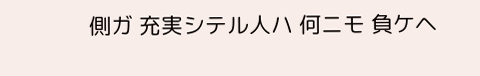側ガ 充実シテル人ハ 何ニモ 負ケヘ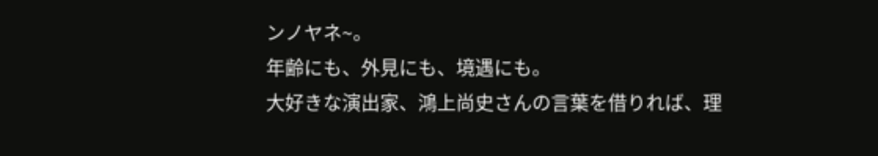ンノヤネ~。
年齢にも、外見にも、境遇にも。
大好きな演出家、鴻上尚史さんの言葉を借りれば、理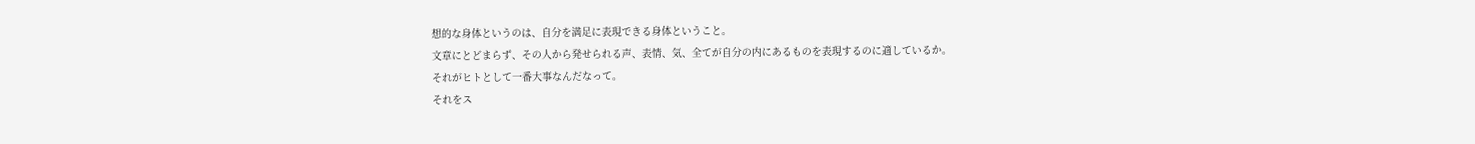想的な身体というのは、自分を満足に表現できる身体ということ。
文章にとどまらず、その人から発せられる声、表情、気、全てが自分の内にあるものを表現するのに適しているか。
それがヒトとして一番大事なんだなって。
それをス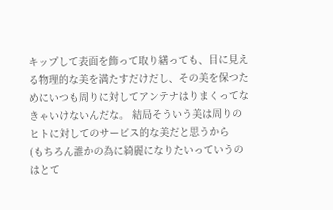キップして表面を飾って取り繕っても、目に見える物理的な美を満たすだけだし、その美を保つためにいつも周りに対してアンテナはりまくってなきゃいけないんだな。 結局そういう美は周りのヒトに対してのサービス的な美だと思うから
(もちろん誰かの為に綺麗になりたいっていうのはとて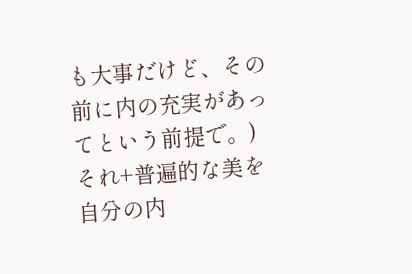も大事だけど、その前に内の充実があってという前提で。) それ+普遍的な美を自分の内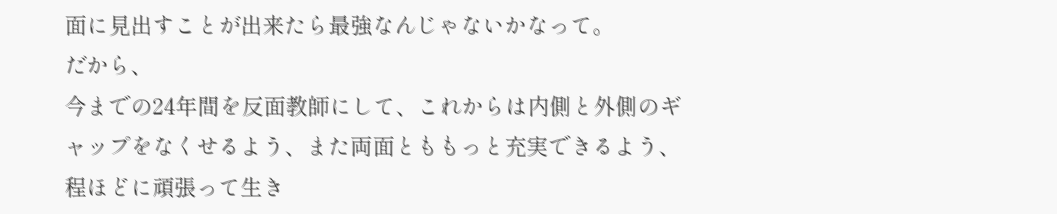面に見出すことが出来たら最強なんじゃないかなって。
だから、
今までの24年間を反面教師にして、これからは内側と外側のギャップをなくせるよう、また両面とももっと充実できるよう、程ほどに頑張って生き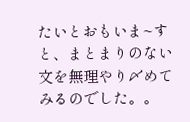たいとおもいま~す
と、まとまりのない文を無理やり〆めてみるのでした。。